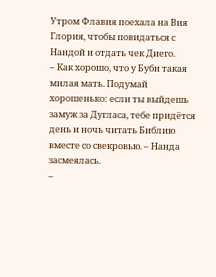Утром Флавия поехала на Вия Глория, чтобы повидаться с Нандой и отдать чек Диего.
– Как хорошо, что у Буби такая милая мать. Подумай хорошенько: если ты выйдешь замуж за Дугласа, тебе придётся день и ночь читать Библию вместе со свекровью. – Нанда засмеялась.
–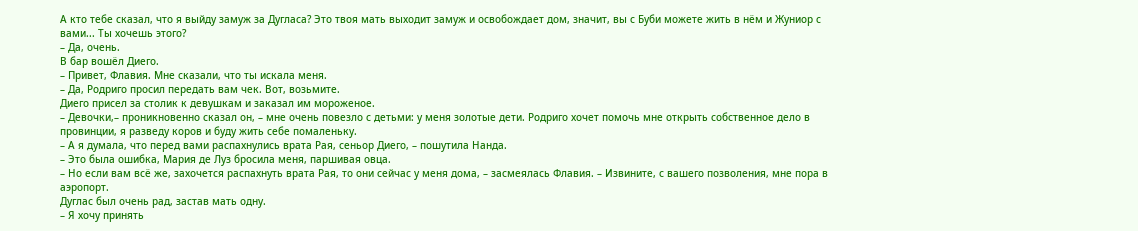А кто тебе сказал, что я выйду замуж за Дугласа? Это твоя мать выходит замуж и освобождает дом, значит, вы с Буби можете жить в нём и Жуниор с вами... Ты хочешь этого?
– Да, очень.
В бар вошёл Диего.
– Привет, Флавия. Мне сказали, что ты искала меня.
– Да, Родриго просил передать вам чек. Вот, возьмите.
Диего присел за столик к девушкам и заказал им мороженое.
– Девочки,– проникновенно сказал он, – мне очень повезло с детьми: у меня золотые дети. Родриго хочет помочь мне открыть собственное дело в провинции, я разведу коров и буду жить себе помаленьку.
– А я думала, что перед вами распахнулись врата Рая, сеньор Диего, – пошутила Нанда.
– Это была ошибка, Мария де Луз бросила меня, паршивая овца.
– Но если вам всё же, захочется распахнуть врата Рая, то они сейчас у меня дома, – засмеялась Флавия. – Извините, с вашего позволения, мне пора в аэропорт.
Дуглас был очень рад, застав мать одну.
– Я хочу принять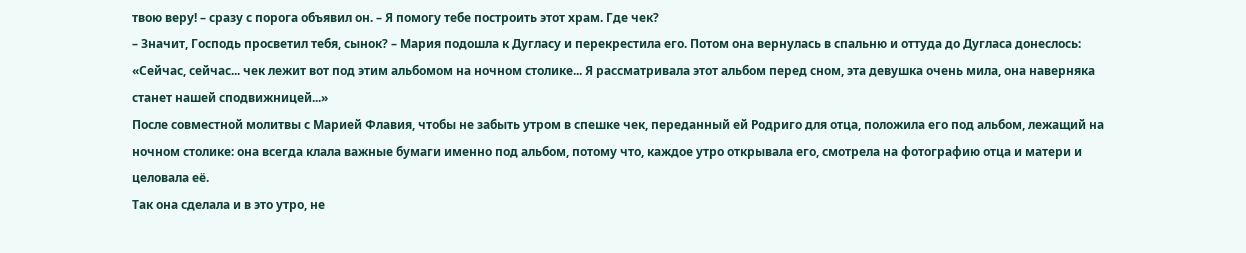твою веру! – сразу с порога объявил он. – Я помогу тебе построить этот храм. Где чек?
– Значит, Господь просветил тебя, сынок? – Мария подошла к Дугласу и перекрестила его. Потом она вернулась в спальню и оттуда до Дугласа донеслось: «Сейчас, сейчас... чек лежит вот под этим альбомом на ночном столике... Я рассматривала этот альбом перед сном, эта девушка очень мила, она наверняка станет нашей сподвижницей...»
После совместной молитвы с Марией Флавия, чтобы не забыть утром в спешке чек, переданный ей Родриго для отца, положила его под альбом, лежащий на ночном столике: она всегда клала важные бумаги именно под альбом, потому что, каждое утро открывала его, смотрела на фотографию отца и матери и целовала её.
Так она сделала и в это утро, не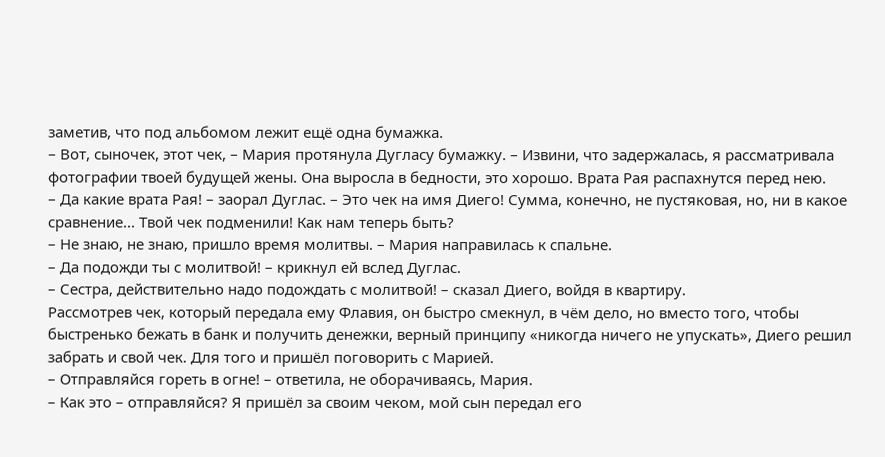заметив, что под альбомом лежит ещё одна бумажка.
– Вот, сыночек, этот чек, – Мария протянула Дугласу бумажку. – Извини, что задержалась, я рассматривала фотографии твоей будущей жены. Она выросла в бедности, это хорошо. Врата Рая распахнутся перед нею.
– Да какие врата Рая! – заорал Дуглас. – Это чек на имя Диего! Сумма, конечно, не пустяковая, но, ни в какое сравнение... Твой чек подменили! Как нам теперь быть?
– Не знаю, не знаю, пришло время молитвы. – Мария направилась к спальне.
– Да подожди ты с молитвой! – крикнул ей вслед Дуглас.
– Сестра, действительно надо подождать с молитвой! – сказал Диего, войдя в квартиру.
Рассмотрев чек, который передала ему Флавия, он быстро смекнул, в чём дело, но вместо того, чтобы быстренько бежать в банк и получить денежки, верный принципу «никогда ничего не упускать», Диего решил забрать и свой чек. Для того и пришёл поговорить с Марией.
– Отправляйся гореть в огне! – ответила, не оборачиваясь, Мария.
– Как это – отправляйся? Я пришёл за своим чеком, мой сын передал его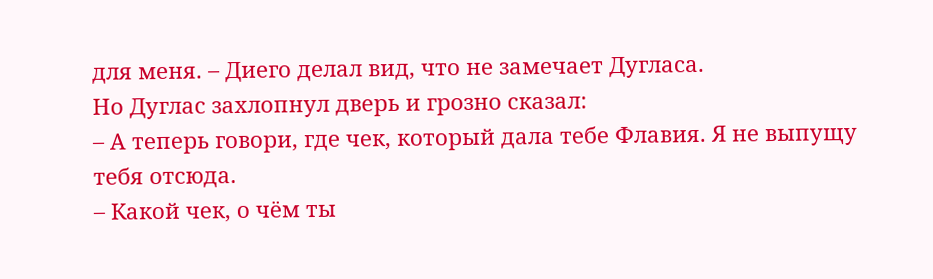для меня. – Диего делал вид, что не замечает Дугласа.
Но Дуглас захлопнул дверь и грозно сказал:
– А теперь говори, где чек, который дала тебе Флавия. Я не выпущу тебя отсюда.
– Какой чек, о чём ты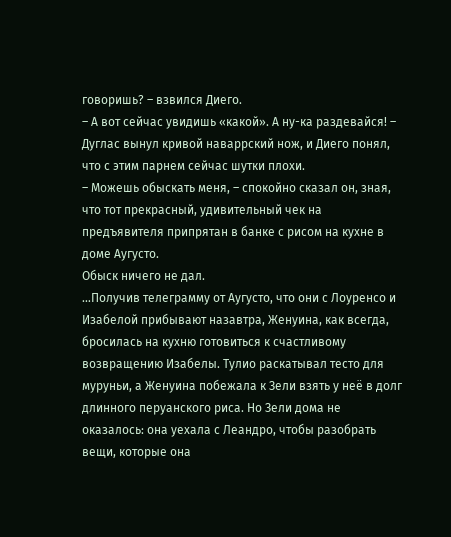говоришь? – взвился Диего.
– А вот сейчас увидишь «какой». А ну-ка раздевайся! – Дуглас вынул кривой наваррский нож, и Диего понял, что с этим парнем сейчас шутки плохи.
– Можешь обыскать меня, – спокойно сказал он, зная, что тот прекрасный, удивительный чек на предъявителя припрятан в банке с рисом на кухне в доме Аугусто.
Обыск ничего не дал.
…Получив телеграмму от Аугусто, что они с Лоуренсо и Изабелой прибывают назавтра, Женуина, как всегда, бросилась на кухню готовиться к счастливому возвращению Изабелы. Тулио раскатывал тесто для муруньи, а Женуина побежала к Зели взять у неё в долг длинного перуанского риса. Но Зели дома не оказалось: она уехала с Леандро, чтобы разобрать вещи, которые она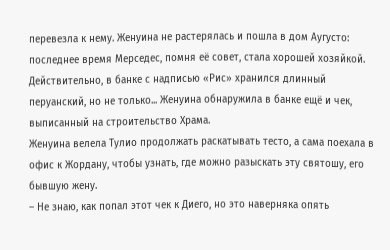перевезла к нему. Женуина не растерялась и пошла в дом Аугусто: последнее время Мерседес, помня её совет, стала хорошей хозяйкой. Действительно, в банке с надписью «Рис» хранился длинный перуанский, но не только... Женуина обнаружила в банке ещё и чек, выписанный на строительство Храма.
Женуина велела Тулио продолжать раскатывать тесто, а сама поехала в офис к Жордану, чтобы узнать, где можно разыскать эту святошу, его бывшую жену.
– Не знаю, как попал этот чек к Диего, но это наверняка опять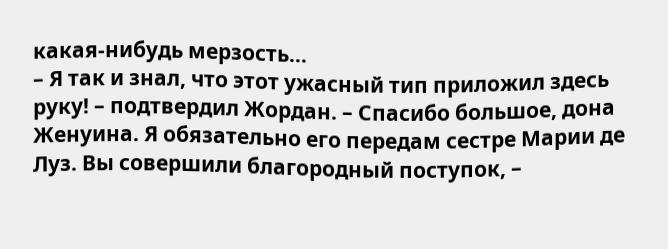какая-нибудь мерзость…
– Я так и знал, что этот ужасный тип приложил здесь руку! – подтвердил Жордан. – Спасибо большое, дона Женуина. Я обязательно его передам сестре Марии де Луз. Вы совершили благородный поступок, –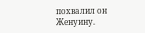похвалил он Женуину.